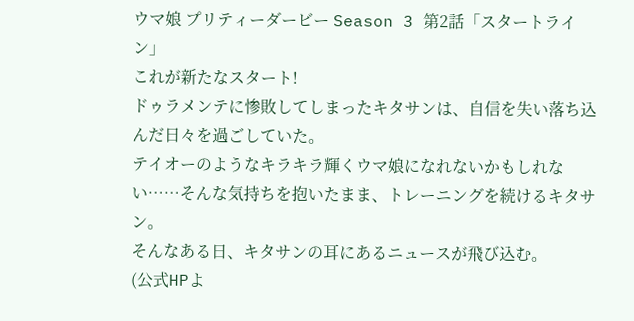ウマ娘 プリティーダービー Season 3 第2話「スタートライン」
これが新たなスタート!
ドゥラメンテに惨敗してしまったキタサンは、自信を失い落ち込んだ日々を過ごしていた。
テイオーのようなキラキラ輝くウマ娘になれないかもしれない……そんな気持ちを抱いたまま、トレーニングを続けるキタサン。
そんなある日、キタサンの耳にあるニュースが飛び込む。
(公式HPよ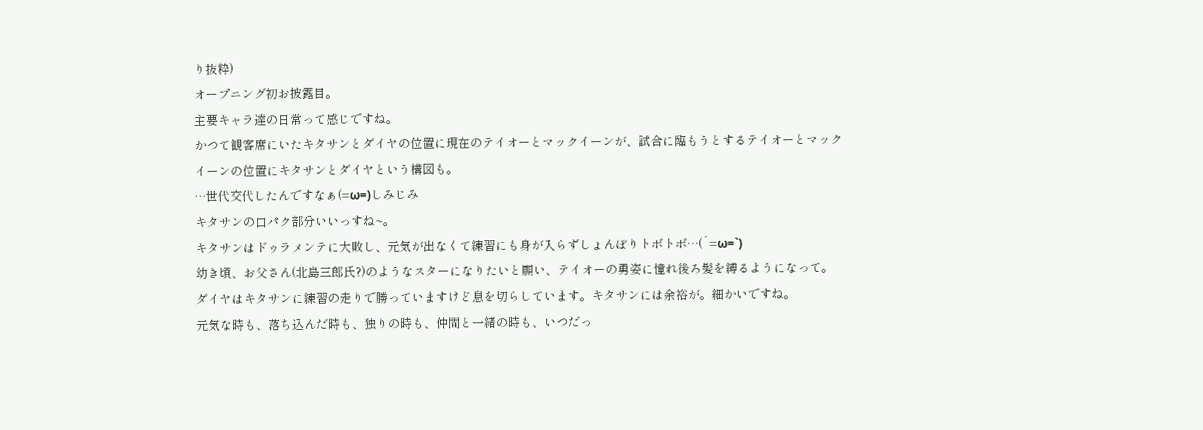り抜粋)
オープニング初お披露目。
主要キャラ達の日常って感じですね。
かつて観客席にいたキタサンとダイヤの位置に現在のテイオーとマックイーンが、試合に臨もうとするテイオーとマックイーンの位置にキタサンとダイヤという構図も。
…世代交代したんですなぁ(=ω=)しみじみ
キタサンの口パク部分いいっすね~。
キタサンはドゥラメンテに大敗し、元気が出なくて練習にも身が入らずしょんぼりトボトボ…(´=ω=`)
幼き頃、お父さん(北島三郎氏?)のようなスターになりたいと願い、テイオーの勇姿に憧れ後ろ髪を縛るようになって。
ダイヤはキタサンに練習の走りで勝っていますけど息を切らしています。キタサンには余裕が。細かいですね。
元気な時も、落ち込んだ時も、独りの時も、仲間と一緒の時も、いつだっ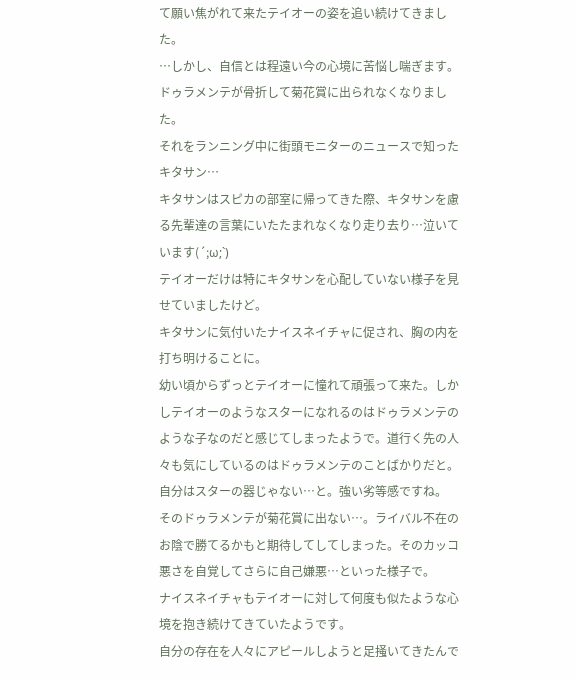て願い焦がれて来たテイオーの姿を追い続けてきました。
…しかし、自信とは程遠い今の心境に苦悩し喘ぎます。
ドゥラメンテが骨折して菊花賞に出られなくなりました。
それをランニング中に街頭モニターのニュースで知ったキタサン…
キタサンはスピカの部室に帰ってきた際、キタサンを慮る先輩達の言葉にいたたまれなくなり走り去り…泣いています(´;ω;`)
テイオーだけは特にキタサンを心配していない様子を見せていましたけど。
キタサンに気付いたナイスネイチャに促され、胸の内を打ち明けることに。
幼い頃からずっとテイオーに憧れて頑張って来た。しかしテイオーのようなスターになれるのはドゥラメンテのような子なのだと感じてしまったようで。道行く先の人々も気にしているのはドゥラメンテのことばかりだと。自分はスターの器じゃない…と。強い劣等感ですね。
そのドゥラメンテが菊花賞に出ない…。ライバル不在のお陰で勝てるかもと期待してしてしまった。そのカッコ悪さを自覚してさらに自己嫌悪…といった様子で。
ナイスネイチャもテイオーに対して何度も似たような心境を抱き続けてきていたようです。
自分の存在を人々にアピールしようと足掻いてきたんで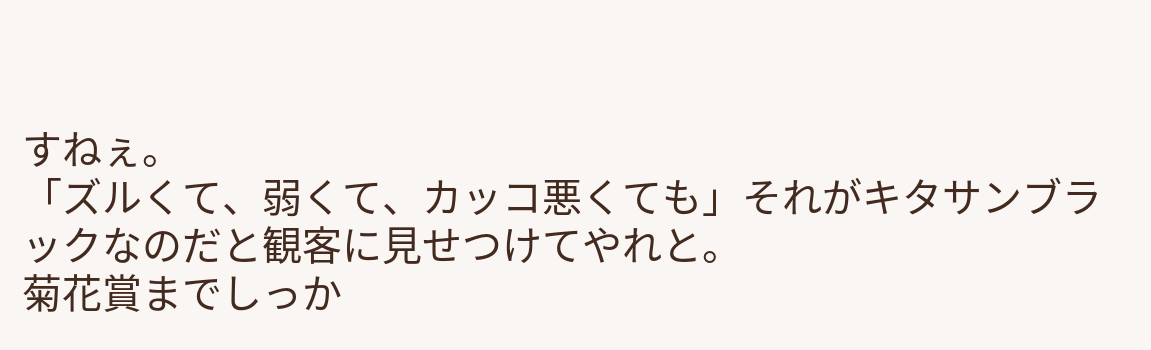すねぇ。
「ズルくて、弱くて、カッコ悪くても」それがキタサンブラックなのだと観客に見せつけてやれと。
菊花賞までしっか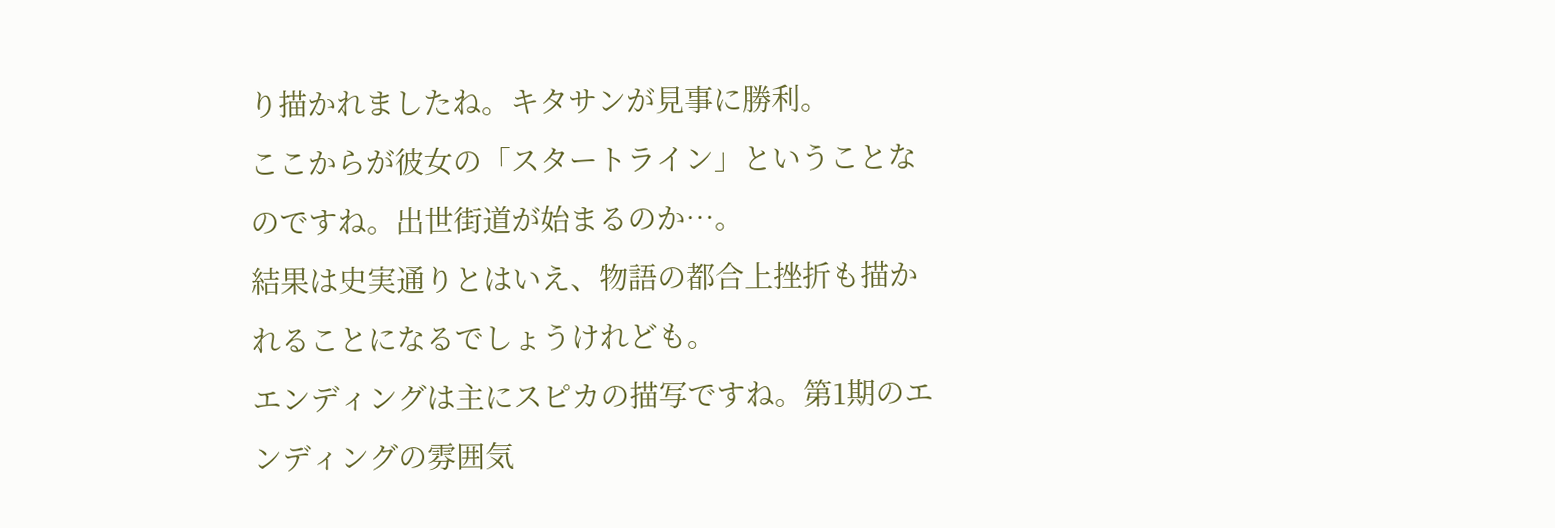り描かれましたね。キタサンが見事に勝利。
ここからが彼女の「スタートライン」ということなのですね。出世街道が始まるのか…。
結果は史実通りとはいえ、物語の都合上挫折も描かれることになるでしょうけれども。
エンディングは主にスピカの描写ですね。第1期のエンディングの雰囲気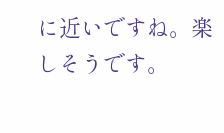に近いですね。楽しそうです。